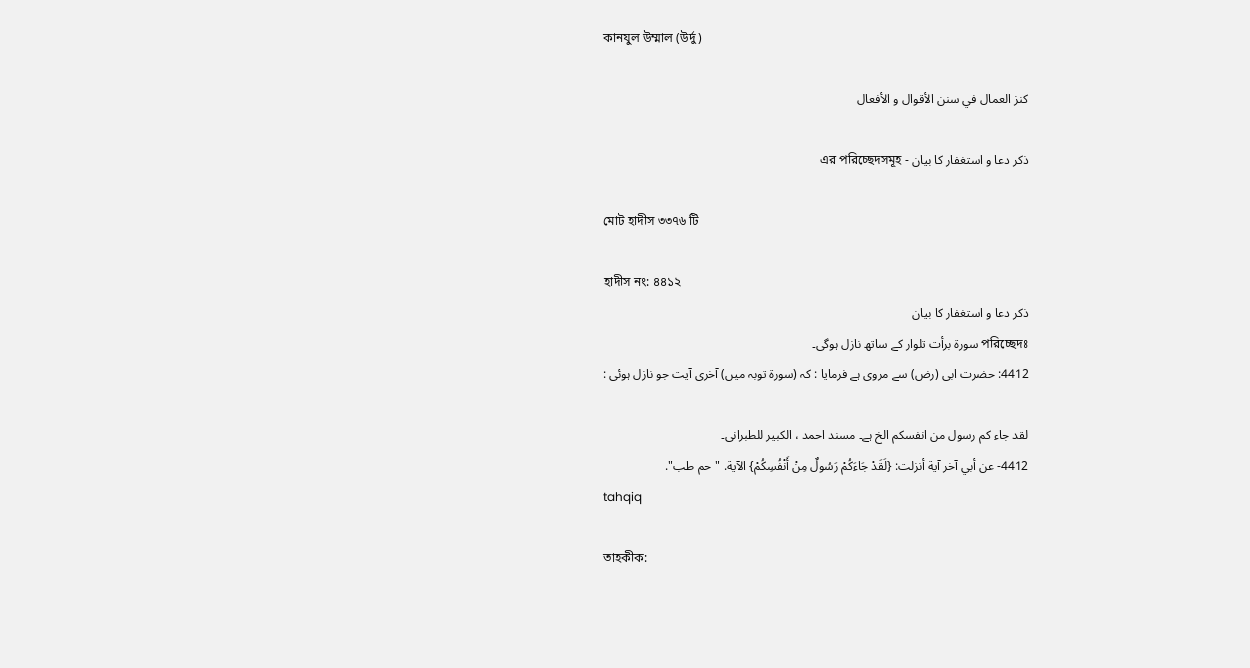কানযুল উম্মাল (উর্দু)

كنز العمال في سنن الأقوال و الأفعال

ذکر دعا و استغفار کا بیان - এর পরিচ্ছেদসমূহ

মোট হাদীস ৩৩৭৬ টি

হাদীস নং: ৪৪১২
ذکر دعا و استغفار کا بیان
পরিচ্ছেদঃ سورة برأت تلوار کے ساتھ نازل ہوگی۔
4412: حضرت ابی (رض) سے مروی ہے فرمایا : کہ (سورة توبہ میں) آخری آیت جو نازل ہوئی :

لقد جاء کم رسول من انفسکم الخ ہے۔ مسند احمد ، الکبیر للطبرانی۔
4412- عن أبي آخر آية أنزلت: {لَقَدْ جَاءَكُمْ رَسُولٌ مِنْ أَنْفُسِكُمْ} الآية. "حم طب".
tahqiq

তাহকীক: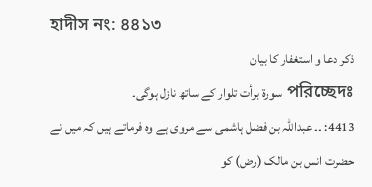হাদীস নং: ৪৪১৩
ذکر دعا و استغفار کا بیان
পরিচ্ছেদঃ سورة برأت تلوار کے ساتھ نازل ہوگی۔
4413: ۔۔ عبداللہ بن فضل ہاشمی سے مروی ہے وہ فرماتے ہیں کہ میں نے حضرت انس بن مالک (رض) کو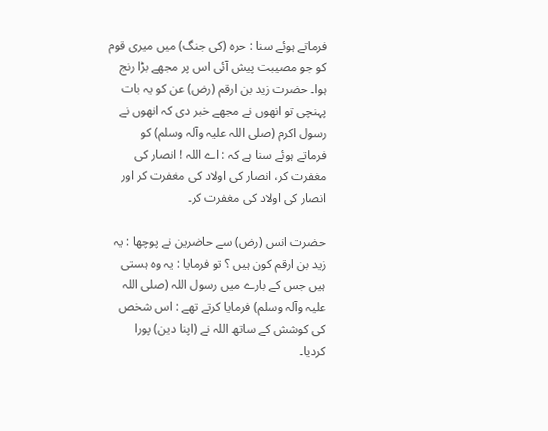فرماتے ہوئے سنا : حرہ (کی جنگ) میں میری قوم کو جو مصیبت پیش آئی اس پر مجھے بڑا رنج ہوا۔ حضرت زید بن ارقم (رض) عن کو یہ بات پہنچی تو انھوں نے مجھے خبر دی کہ انھوں نے رسول اکرم (صلی اللہ علیہ وآلہ وسلم) کو فرماتے ہوئے سنا ہے کہ : اے اللہ ! انصار کی مغفرت کر، انصار کی اولاد کی مغفرت کر اور انصار کی اولاد کی مغفرت کر۔

حضرت انس (رض) سے حاضرین نے پوچھا : یہ زید بن ارقم کون ہیں ؟ تو فرمایا : یہ وہ ہستی ہیں جس کے بارے میں رسول اللہ (صلی اللہ علیہ وآلہ وسلم) فرمایا کرتے تھے : اس شخص کی کوشش کے ساتھ اللہ نے (اپنا دین) پورا کردیا۔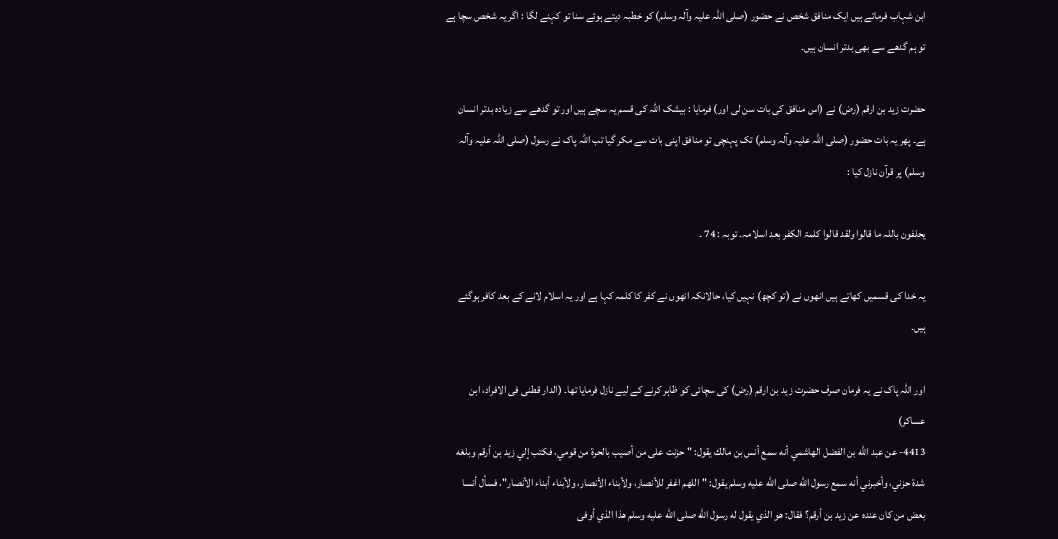ابن شہاب فرماتے ہیں ایک منافق شخص نے حضور (صلی اللہ علیہ وآلہ وسلم) کو خطبہ دیتے ہوئے سنا تو کہنے لگا : اگر یہ شخص سچا ہے تو ہم گدھے سے بھی بدتر انسان ہیں۔

حضرت زید بن ارقم (رض) نے (اس منافق کی بات سن لی اور) فرمایا : بیشک اللہ کی قسم یہ سچے ہیں اور تو گدھے سے زیادہ بدتر انسان ہے۔ پھر یہ بات حضور (صلی اللہ علیہ وآلہ وسلم) تک پہنچی تو منافق اپنی بات سے مکر گیا تب اللہ پاک نے رسول (صلی اللہ علیہ وآلہ وسلم) پر قرآن نازل کیا :

یحلفون باللہ ما قالوا ولقد قالوا کلمۃ الکفر بعد اسلامہ۔ توبہ : 74 ۔

یہ خدا کی قسمیں کھاتے ہیں انھوں نے (تو کچھ) نہیں کیا، حالانکہ انھوں نے کفر کا کلمہ کہا ہے اور یہ اسلام لانے کے بعد کافر ہوگئے ہیں۔

اور اللہ پاک نے یہ فرمان صرف حضرت زید بن ارقم (رض) کی سچائی کو ظاہر کرنے کے لیے نازل فرمایا تھا۔ (الدار قطنی فی الافراد، ابن عساکر)
4413- عن عبد الله بن الفضل الهاشمي أنه سمع أنس بن مالك يقول: "حزنت على من أصيب بالحرة من قومي، فكتب إلي زيد بن أرقم وبلغه شدة حزني، وأخبرني أنه سمع رسول الله صلى الله عليه وسلم يقول: "اللهم اغفر للأنصار، ولأبناء الأنصار، ولأبناء أبناء الأنصار"، فسأل أنسا بعض من كان عنده عن زيد بن أرقم؟ فقال: هو الذي يقول له رسول الله صلى الله عليه وسلم هذا الذي أوفى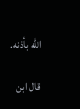الله بأذنه.

قال ابن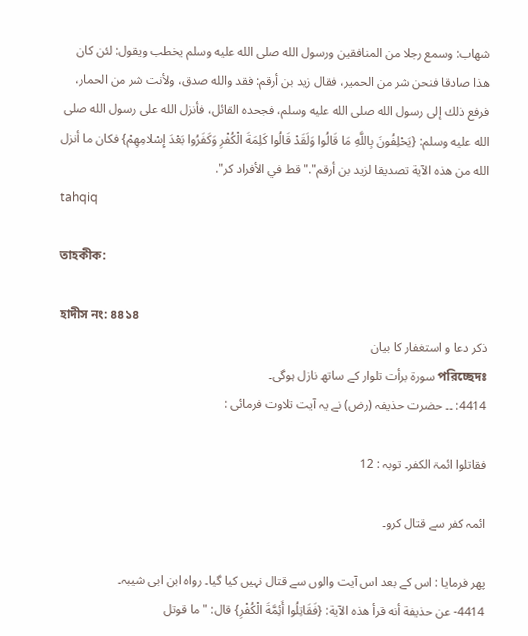شهاب: وسمع رجلا من المنافقين ورسول الله صلى الله عليه وسلم يخطب ويقول: لئن كان هذا صادقا فنحن شر من الحمير، فقال زيد بن أرقم: فقد والله صدق، ولأنت شر من الحمار، فرفع ذلك إلى رسول الله صلى الله عليه وسلم، فجحده القائل، فأنزل الله على رسول الله صلى الله عليه وسلم: {يَحْلِفُونَ بِاللَّهِ مَا قَالُوا وَلَقَدْ قَالُوا كَلِمَةَ الْكُفْرِ وَكَفَرُوا بَعْدَ إِسْلامِهِمْ} فكان ما أنزل الله من هذه الآية تصديقا لزيد بن أرقم"."قط في الأفراد كر".
tahqiq

তাহকীক:

হাদীস নং: ৪৪১৪
ذکر دعا و استغفار کا بیان
পরিচ্ছেদঃ سورة برأت تلوار کے ساتھ نازل ہوگی۔
4414: ۔۔ حضرت حذیفہ (رض) نے یہ آیت تلاوت فرمائی :

فقاتلوا ائمۃ الکفر۔ توبہ : 12

ائمہ کفر سے قتال کرو۔

پھر فرمایا : اس کے بعد اس آیت والوں سے قتال نہیں کیا گیا۔ رواہ ابن ابی شیبہ۔
4414- عن حذيفة أنه قرأ هذه الآية: {فَقَاتِلُوا أَئِمَّةَ الْكُفْرِ} قال: "ما قوتل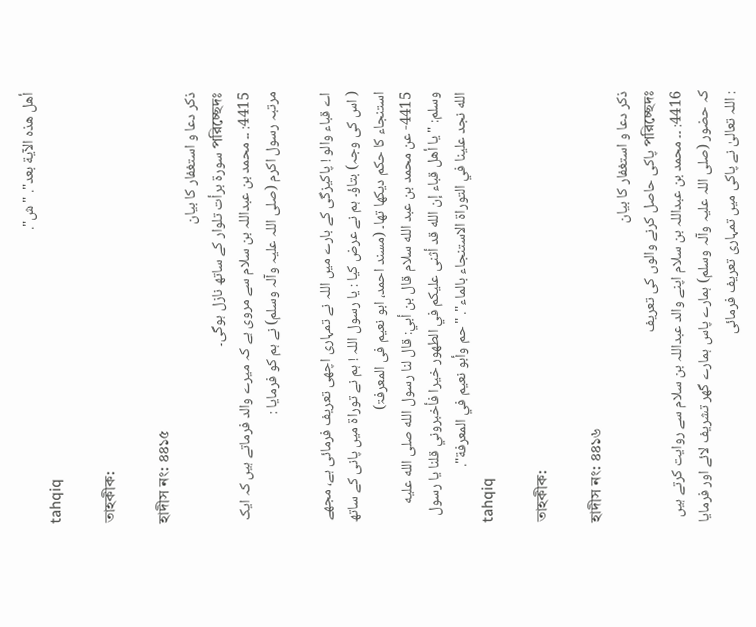أهل هذه الآية بعد". "ش".
tahqiq

তাহকীক:

হাদীস নং: ৪৪১৫
ذکر دعا و استغفار کا بیان
পরিচ্ছেদঃ سورة برأت تلوار کے ساتھ نازل ہوگی۔
4415: ۔۔ محمد بن عبداللہ بن سلام سے مروی ہے کہ میرے والد فرماتے ہیں کہ ایک مرتبہ رسول اکرم (صلی اللہ علیہ وآلہ وسلم) نے ہم کو فرمایا :

اے قباء والو ! پاکیزگی کے بارے میں اللہ نے تمہاری اچھی تعریف فرمائی ہے، مجھے ( اس کی وجہ) بتاؤ۔ ہم نے عرض کیا : یا رسول اللہ ! ہم نے توراۃ میں پانی کے ساتھ استنجاء کا حکم دیکھا تھا۔ (مسند احمد، ابو نعیم فی المعرفۃ)
4415- عن محمد بن عبد الله سلام قال بن أبي: قال لنا رسول الله صلى الله عليه وسلم: "يا أهل قباء إن الله قد أثنى عليكم في الطهور خيرا فأخبروني قلنا يا رسول الله نجد علينا في التوراة الاستنجاء بالماء". "حم وأبو نعيم في المعرفة".
tahqiq

তাহকীক:

হাদীস নং: ৪৪১৬
ذکر دعا و استغفار کا بیان
পরিচ্ছেদঃ پاکی حاصل کرنے والوں کی تعریف
4416: ۔۔ محمد بن عبداللہ بن سلام اپنے والد عبداللہ بن سلام سے روایت کرتے ہیں کہ حضور (صلی اللہ علیہ وآلہ وسلم) ہمارے پاس ہمارے گھر تشریف لائے اور فرمایا : اللہ تعالیٰ نے پاکی میں تمہاری تعریف فرمائی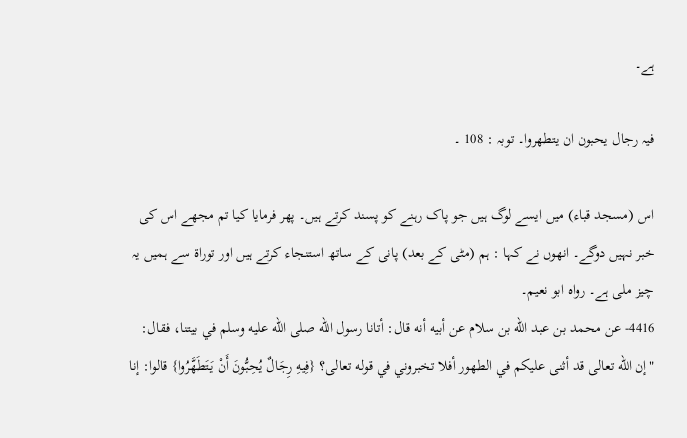ہے۔

فیہ رجال یحبون ان یتطھروا۔ توبہ : 108 ۔

اس (مسجد قباء) میں ایسے لوگ ہیں جو پاک رہنے کو پسند کرتے ہیں۔ پھر فرمایا کیا تم مجھے اس کی خبر نہیں دوگے۔ انھوں نے کہا : ہم (مٹی کے بعد) پانی کے ساتھ استنجاء کرتے ہیں اور توراۃ سے ہمیں یہ چیز ملی ہے۔ رواہ ابو نعیم۔
4416- عن محمد بن عبد الله بن سلام عن أبيه أنه قال: أتانا رسول الله صلى الله عليه وسلم في بيتنا، فقال: "إن الله تعالى قد أثنى عليكم في الطهور أفلا تخبروني في قوله تعالى؟ {فِيهِ رِجَالٌ يُحِبُّونَ أَنْ يَتَطَهَّرُوا} قالوا: إنا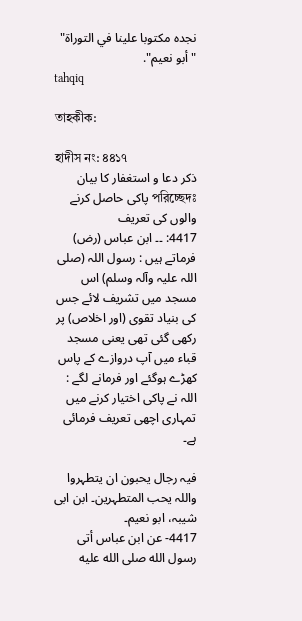نجده مكتوبا علينا في التوراة" "أبو نعيم".
tahqiq

তাহকীক:

হাদীস নং: ৪৪১৭
ذکر دعا و استغفار کا بیان
পরিচ্ছেদঃ پاکی حاصل کرنے والوں کی تعریف
4417: ۔۔ ابن عباس (رض) فرماتے ہیں : رسول اللہ (صلی اللہ علیہ وآلہ وسلم) اس مسجد میں تشریف لائے جس کی بنیاد تقوی (اور اخلاص) پر رکھی گئی تھی یعنی مسجد قباء میں آپ دروازے کے پاس کھڑے ہوگئے اور فرمانے لگے : اللہ نے پاکی اختیار کرنے میں تمہاری اچھی تعریف فرمائی ہے۔

فیہ رجال یحبون ان یتطہروا واللہ یحب المتطہرین۔ ابن ابی شیبہ، ابو نعیم۔
4417- عن ابن عباس أتى رسول الله صلى الله عليه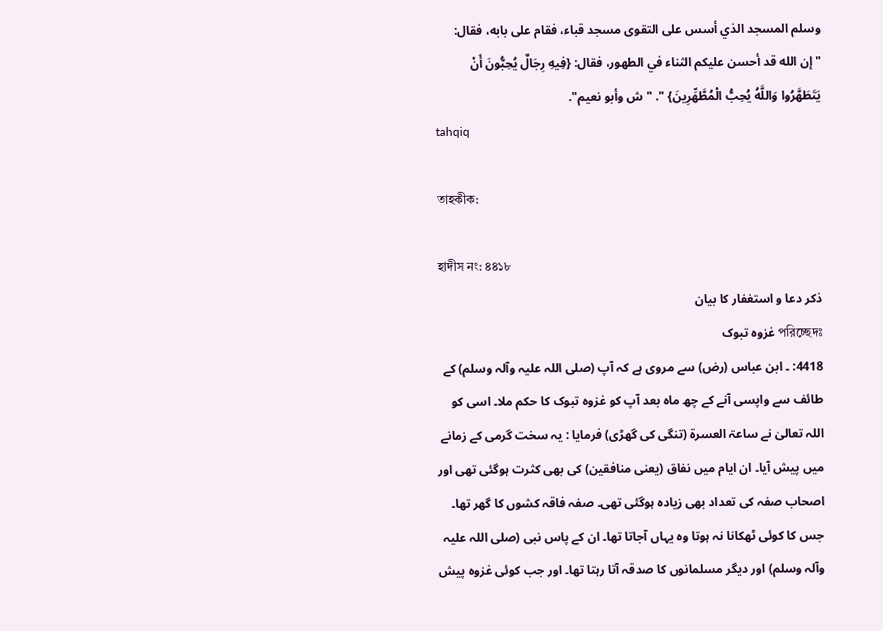وسلم المسجد الذي أسس على التقوى مسجد قباء، فقام على بابه، فقال: "إن الله قد أحسن عليكم الثناء في الطهور، فقال: {فِيهِ رِجَالٌ يُحِبُّونَ أَنْ يَتَطَهَّرُوا وَاللَّهُ يُحِبُّ الْمُطَّهِّرِينَ} ". "ش وأبو نعيم".
tahqiq

তাহকীক:

হাদীস নং: ৪৪১৮
ذکر دعا و استغفار کا بیان
পরিচ্ছেদঃ غزوہ تبوک
4418: ۔ ابن عباس (رض) سے مروی ہے کہ آپ (صلی اللہ علیہ وآلہ وسلم) کے طائف سے واپسی آنے کے چھ ماہ بعد آپ کو غزوہ تبوک کا حکم ملا۔ اسی کو اللہ تعالیٰ نے ساعۃ العسرۃ (تنگی کی گھڑی) فرمایا : یہ سخت گرمی کے زمانے میں پیش آیا۔ ان ایام میں نفاق (یعنی منافقین) کی بھی کثرت ہوگئی تھی اور اصحاب صفہ کی تعداد بھی زیادہ ہوگئی تھی۔ صفہ فاقہ کشوں کا گھر تھا۔ جس کا کوئی ٹھکانا نہ ہوتا وہ یہاں آجاتا تھا۔ ان کے پاس نبی (صلی اللہ علیہ وآلہ وسلم) اور دیگر مسلمانوں کا صدقہ آتا رہتا تھا۔ اور جب کوئی غزوہ پیش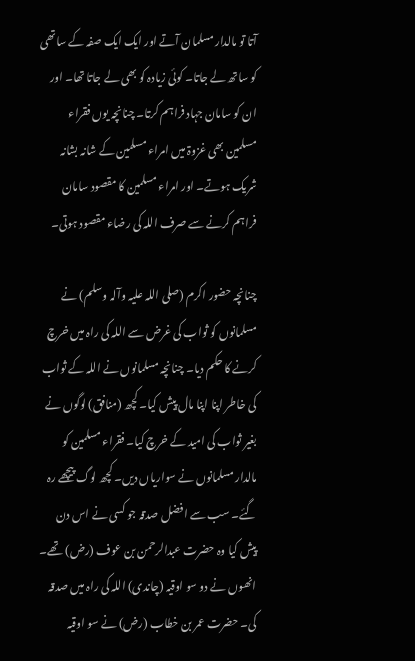آتا تو مالدار مسلمان آتے اور ایک ایک صفہ کے ساتھی کو ساتھ لے جاتا۔ کوئی زیادہ کو بھی لے جاتا تھا۔ اور ان کو سامان جہاد فراہم کرتا۔ چنانچہ یوں فقراء مسلمین بھی غزوۃ میں امراء مسلمین کے شانہ بشانہ شریک ہوتے۔ اور امراء مسلمین کا مقصود سامان فراہم کرنے سے صرف اللہ کی رضاء مقصود ہوتی۔

چنانچہ حضور اکرم (صلی اللہ علیہ وآلہ وسلم) نے مسلمانوں کو ثواب کی غرض سے اللہ کی راہ میں خرچ کرنے کا حکم دیا۔ چنانچہ مسلمانوں نے اللہ کے ثواب کی خاطر اپنا اپنا مال پیش کیا۔ کچھ (منافق) لوگوں نے بغیر ثواب کی امید کے خرچ کیا۔ فقراء مسلمین کو مالدار مسلمانوں نے سواریاں دیں۔ کچھ لوگ پیچھے رہ گئے۔ سب سے افضل صدقہ جو کسی نے اس دن پیش کیا وہ حضرت عبدالرحمن بن عوف (رض) تھے۔ انھوں نے دو سو اوقیہ (چاندی) اللہ کی راہ میں صدقہ کی۔ حضرت عمر بن خطاب (رض) نے سو اوقیہ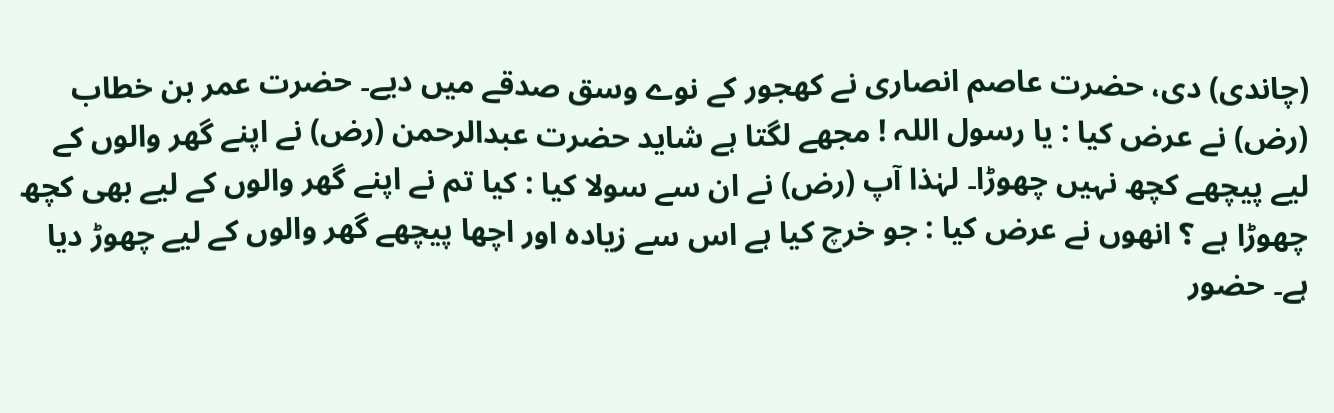(چاندی) دی، حضرت عاصم انصاری نے کھجور کے نوے وسق صدقے میں دیے۔ حضرت عمر بن خطاب (رض) نے عرض کیا : یا رسول اللہ ! مجھے لگتا ہے شاید حضرت عبدالرحمن (رض) نے اپنے گھر والوں کے لیے پیچھے کچھ نہیں چھوڑا۔ لہٰذا آپ (رض) نے ان سے سولا کیا : کیا تم نے اپنے گھر والوں کے لیے بھی کچھ چھوڑا ہے ؟ انھوں نے عرض کیا : جو خرچ کیا ہے اس سے زیادہ اور اچھا پیچھے گھر والوں کے لیے چھوڑ دیا ہے۔ حضور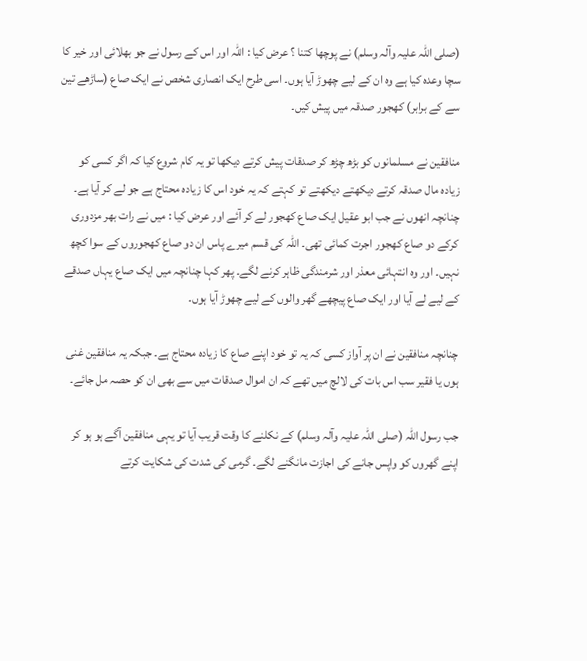(صلی اللہ علیہ وآلہ وسلم) نے پوچھا کتنا ؟ عرض کیا : اللہ اور اس کے رسول نے جو بھلائی اور خیر کا سچا وعدہ کیا ہے وہ ان کے لیے چھوڑ آیا ہوں۔ اسی طرح ایک انصاری شخص نے ایک صاع (ساڑھے تین سے کے برابر) کھجور صدقہ میں پیش کیں۔

منافقین نے مسلمانوں کو بڑھ چڑھ کر صدقات پیش کرتے دیکھا تو یہ کام شروع کیا کہ اگر کسی کو زیادہ مال صدقہ کرتے دیکھتے دیکھتے تو کہتے کہ یہ خود اس کا زیادہ محتاج ہے جو لے کر آیا ہے۔ چنانچہ انھوں نے جب ابو عقیل ایک صاع کھجور لے کر آئے اور عرض کیا : میں نے رات بھر مزدوری کرکے دو صاع کھجور اجرت کمائی تھی۔ اللہ کی قسم میرے پاس ان دو صاع کھجوروں کے سوا کچھ نہیں۔ اور وہ انتہائی معذر اور شرمندگی ظاہر کرنے لگے۔ پھر کہا چنانچہ میں ایک صاع یہاں صدقے کے لیے لے آیا اور ایک صاع پیچھے گھر والوں کے لیے چھوڑ آیا ہوں۔

چنانچہ منافقین نے ان پر آواز کسی کہ یہ تو خود اپنے صاع کا زیادہ محتاج ہے۔ جبکہ یہ منافقین غنی ہوں یا فقیر سب اس بات کی لالچ میں تھے کہ ان اموال صدقات میں سے بھی ان کو حصہ مل جائے۔

جب رسول اللہ (صلی اللہ علیہ وآلہ وسلم) کے نکلنے کا وقت قریب آیا تو یہی منافقین آگے ہو ہو کر اپنے گھروں کو واپس جانے کی اجازت مانگنے لگے۔ گرمی کی شدت کی شکایت کرتے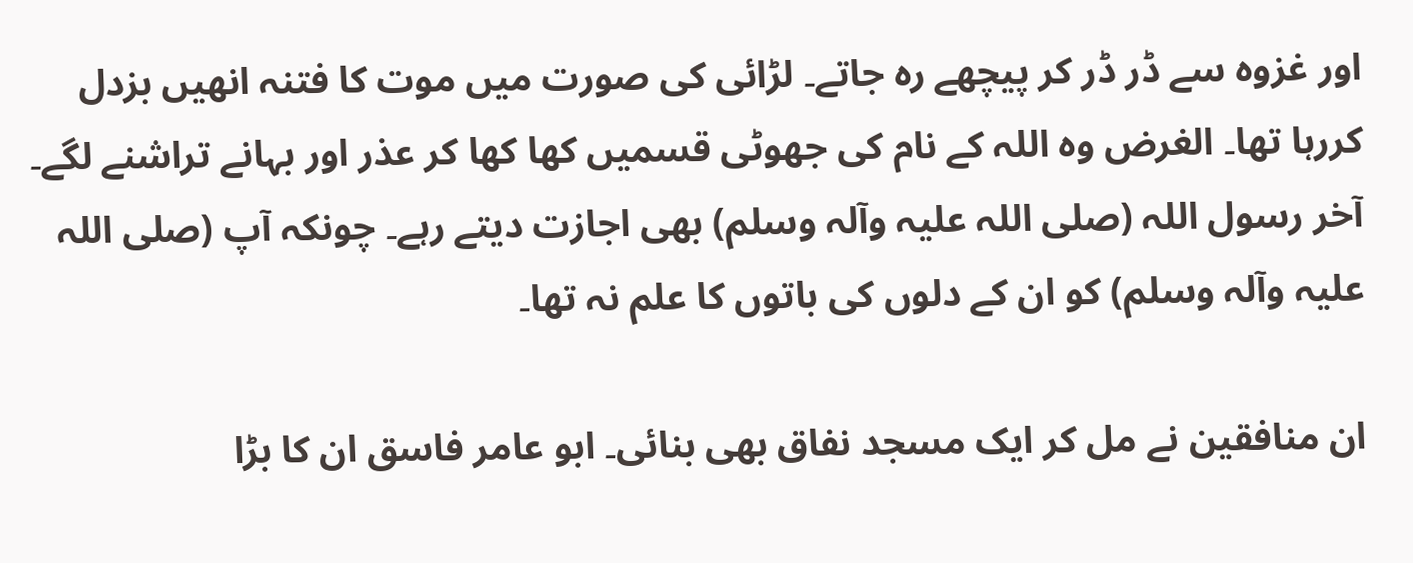اور غزوہ سے ڈر ڈر کر پیچھے رہ جاتے۔ لڑائی کی صورت میں موت کا فتنہ انھیں بزدل کررہا تھا۔ الغرض وہ اللہ کے نام کی جھوٹی قسمیں کھا کھا کر عذر اور بہانے تراشنے لگے۔ آخر رسول اللہ (صلی اللہ علیہ وآلہ وسلم) بھی اجازت دیتے رہے۔ چونکہ آپ (صلی اللہ علیہ وآلہ وسلم) کو ان کے دلوں کی باتوں کا علم نہ تھا۔

ان منافقین نے مل کر ایک مسجد نفاق بھی بنائی۔ ابو عامر فاسق ان کا بڑا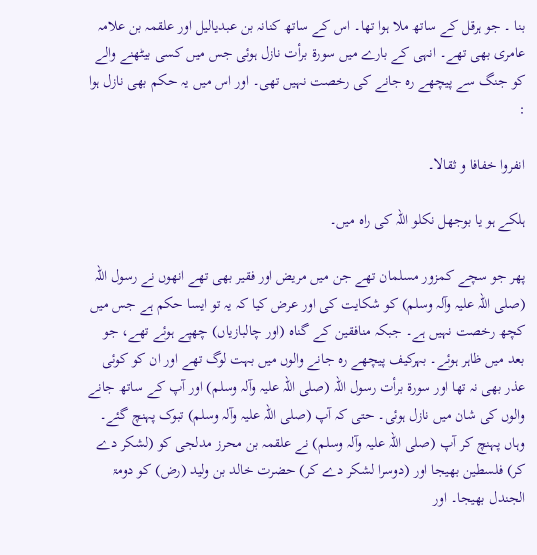بنا ۔ جو ہرقل کے ساتھ ملا ہوا تھا۔ اس کے ساتھ کنانہ بن عبدیالیل اور علقمہ بن علامہ عامری بھی تھے۔ انہی کے بارے میں سورة برأت نازل ہوئی جس میں کسی بیٹھنے والے کو جنگ سے پیچھے رہ جانے کی رخصت نہیں تھی۔ اور اس میں یہ حکم بھی نازل ہوا :

انفروا خفافا و ثقالا۔

ہلکے ہو یا بوجھل نکلو اللہ کی راہ میں۔

پھر جو سچے کمزور مسلمان تھے جن میں مریض اور فقیر بھی تھے انھوں نے رسول اللہ (صلی اللہ علیہ وآلہ وسلم) کو شکایت کی اور عرض کیا کہ یہ تو ایسا حکم ہے جس میں کچھ رخصت نہیں ہے۔ جبکہ منافقین کے گناہ (اور چالبازیاں) چھپے ہوئے تھے، جو بعد میں ظاہر ہوئے۔ بہرکیف پیچھے رہ جانے والوں میں بہت لوگ تھے اور ان کو کوئی عذر بھی نہ تھا اور سورة برأت رسول اللہ (صلی اللہ علیہ وآلہ وسلم) اور آپ کے ساتھ جانے والوں کی شان میں نازل ہوئی۔ حتی کہ آپ (صلی اللہ علیہ وآلہ وسلم) تبوک پہنچ گئے۔ وہاں پہنچ کر آپ (صلی اللہ علیہ وآلہ وسلم) نے علقمہ بن محرز مدلجی کو (لشکر دے کر) فلسطین بھیجا اور (دوسرا لشکر دے کر) حضرت خالد بن ولید (رض) کو دومۃ الجندل بھیجا۔ اور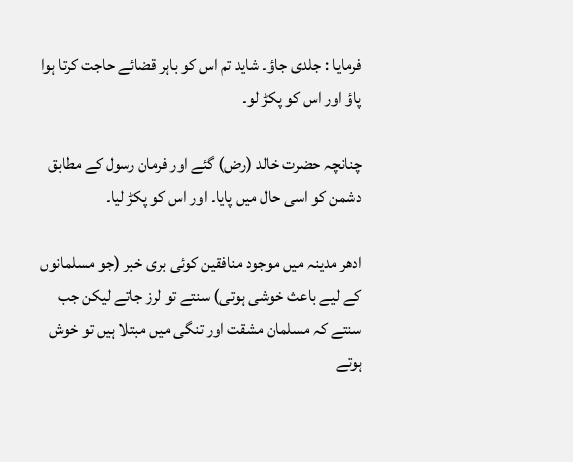فرمایا : جلدی جاؤ۔ شاید تم اس کو باہر قضائے حاجت کرتا ہوا پاؤ اور اس کو پکڑ لو۔

چنانچہ حضرت خالد (رض) گئے اور فرمان رسول کے مطابق دشمن کو اسی حال میں پایا۔ اور اس کو پکڑ لیا۔

ادھر مدینہ میں موجود منافقین کوئی بری خبر (جو مسلمانوں کے لیے باعث خوشی ہوتی) سنتے تو لرز جاتے لیکن جب سنتے کہ مسلمان مشقت اور تنگی میں مبتلا ہیں تو خوش ہوتے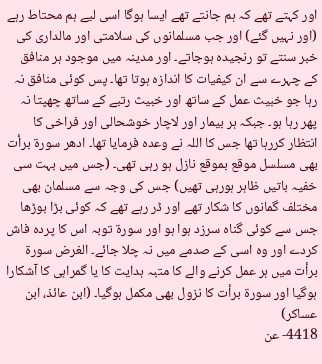اور کہتے تھے کہ ہم جانتے تھے ایسا ہوگا اسی لیے ہم محتاط رہے (اور نہیں گئے) اور جب مسلمانوں کی سلامتی اور مالداری کی خبر سنتے تو رنجیدہ ہوجاتے۔ اور مدینہ میں موجود ہر منافق کے چہرے سے ان کیفیات کا اندازہ ہوتا تھا۔ پس کوئی منافق نہ رہا جو خبیث عمل کے ساتھ اور خبیث رتبے کے ساتھ چھپتا نہ پھر رہا ہو۔ جبکہ ہر بیمار اور لاچار خوشحالی اور فراخی کا انتظار کررہا تھا جس کا اللہ نے وعدہ فرمایا تھا۔ ادھر سورة برأت بھی مسلسل موقع بموقع نازل ہو رہی تھی۔ (جس میں بہت سی خفیہ باتیں ظاہر ہورہی تھیں) جس کی وجہ سے مسلمان بھی مختلف گمانوں کا شکار تھے اور ڈر رہے تھے کہ کوئی بڑا بوڑھا جس سے کوئی گناہ سرزد ہوا ہو اور سورة توبہ اس کا پردہ فاش کردے اور وہ اسی کے صدمے میں نہ چلا جائے۔ الغرض سورة برأت میں ہر عمل کرنے والے کا متبہ ہدایت کا یا گمراہی کا آشکارا ہوگیا اور سورة برأت کا نزول بھی مکمل ہوگیا۔ (ابن عائذ، ابن عساکر)
4418- عن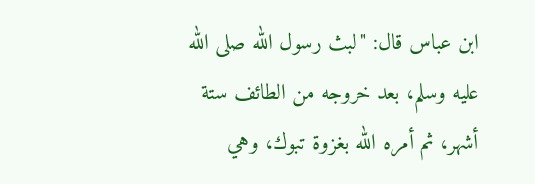ابن عباس قال: "لبث رسول الله صلى الله عليه وسلم، بعد خروجه من الطائف ستة أشهر، ثم أمره الله بغزوة تبوك، وهي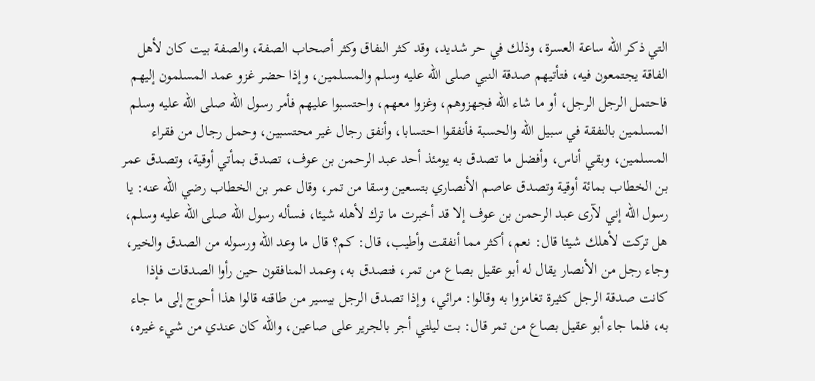التي ذكر الله ساعة العسرة، وذلك في حر شديد، وقد كثر النفاق وكثر أصحاب الصفة، والصفة بيت كان لأهل الفاقة يجتمعون فيه، فتأتيهم صدقة النبي صلى الله عليه وسلم والمسلمين، وإذا حضر غزو عمد المسلمون إليهم فاحتمل الرجل الرجل، أو ما شاء الله فجهزوهم، وغزوا معهم، واحتسبوا عليهم فأمر رسول الله صلى الله عليه وسلم المسلمين بالنفقة في سبيل الله والحسبة فأنفقوا احتسابا، وأنفق رجال غير محتسبين، وحمل رجال من فقراء المسلمين، وبقي أناس، وأفضل ما تصدق به يومئذ أحد عبد الرحمن بن عوف، تصدق بمأتي أوقية، وتصدق عمر بن الخطاب بمائة أوقية وتصدق عاصم الأنصاري بتسعين وسقا من تمر، وقال عمر بن الخطاب رضي الله عنه: يا رسول الله إني لآرى عبد الرحمن بن عوف إلا قد أخبرت ما ترك لأهله شيئا، فسأله رسول الله صلى الله عليه وسلم، هل تركت لأهلك شيئا قال: نعم، أكثر مما أنفقت وأطيب، قال: كم؟ قال ما وعد الله ورسوله من الصدق والخير، وجاء رجل من الأنصار يقال له أبو عقيل بصاع من تمر، فتصدق به، وعمد المنافقون حين رأوا الصدقات فإذا كانت صدقة الرجل كثيرة تغامزوا به وقالوا: مرائي، وإذا تصدق الرجل بيسير من طاقته قالوا هذا أحوج إلى ما جاء به، فلما جاء أبو عقيل بصاع من تمر قال: بت ليلتي أجر بالجرير على صاعين، والله كان عندي من شيء غيره،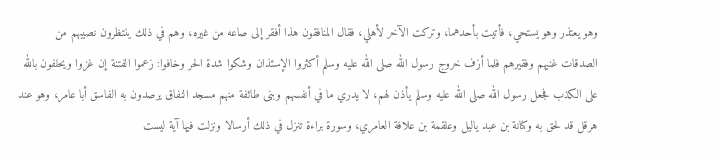وهو يعتذر وهو يستحي، فأتيت بأحدهما، وتركت الآخر لأهلي، فقال المنافقون هذا أفقر إلى صاعه من غيره، وهم في ذلك ينتظرون نصيبهم من الصدقات غنيهم وفقيرهم فلما أزف خروج رسول الله صلى الله عليه وسلم أكثروا الإسئذان وشكوا شدة الحر وخافوا: زعموا الفتنة إن غزوا ويحلفون بالله على الكذب فجعل رسول الله صلى الله عليه وسلم يأذن لهم، لا يدري ما في أنفسهم وبنى طائفة منهم مسجد النفاق يرصدون به الفاسق أبا عامر، وهو عند هرقل قد لحق به وكنانة بن عبد ياليل وعلقمة بن علافة العامري، وسورة براءة تنزل في ذلك أرسالا ونزلت فيها آية ليست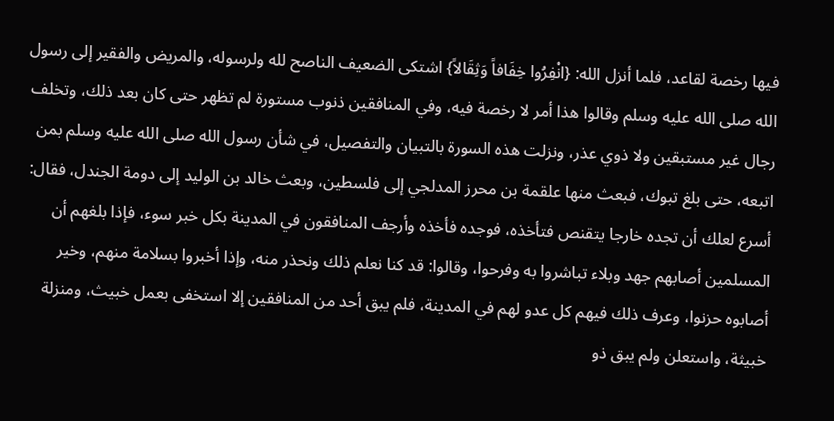فيها رخصة لقاعد، فلما أنزل الله: {انْفِرُوا خِفَافاً وَثِقَالاً} اشتكى الضعيف الناصح لله ولرسوله، والمريض والفقير إلى رسول الله صلى الله عليه وسلم وقالوا هذا أمر لا رخصة فيه، وفي المنافقين ذنوب مستورة لم تظهر حتى كان بعد ذلك، وتخلف رجال غير مستبقين ولا ذوي عذر، ونزلت هذه السورة بالتبيان والتفصيل، في شأن رسول الله صلى الله عليه وسلم بمن اتبعه، حتى بلغ تبوك، فبعث منها علقمة بن محرز المدلجي إلى فلسطين، وبعث خالد بن الوليد إلى دومة الجندل، فقال: أسرع لعلك أن تجده خارجا يتقنص فتأخذه، فوجده فأخذه وأرجف المنافقون في المدينة بكل خبر سوء، فإذا بلغهم أن المسلمين أصابهم جهد وبلاء تباشروا به وفرحوا، وقالوا: قد كنا نعلم ذلك ونحذر منه، وإذا أخبروا بسلامة منهم، وخير أصابوه حزنوا، وعرف ذلك فيهم كل عدو لهم في المدينة، فلم يبق أحد من المنافقين إلا استخفى بعمل خبيث، ومنزلة خبيثة، واستعلن ولم يبق ذو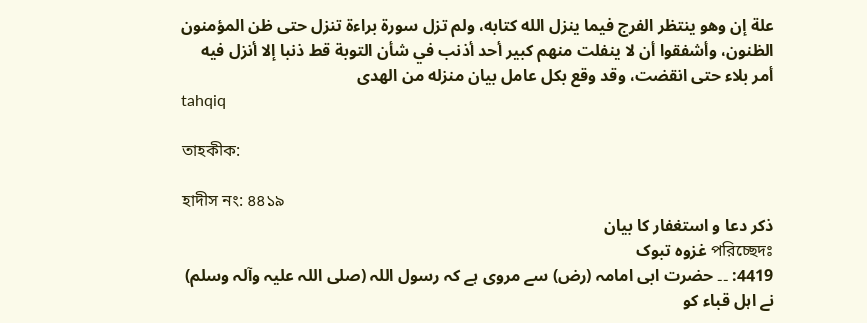علة إن وهو ينتظر الفرج فيما ينزل الله كتابه، ولم تزل سورة براءة تنزل حتى ظن المؤمنون الظنون، وأشفقوا أن لا ينفلت منهم كبير أحد أذنب في شأن التوبة قط ذنبا إلا أنزل فيه أمر بلاء حتى انقضت، وقد وقع بكل عامل بيان منزله من الهدى
tahqiq

তাহকীক:

হাদীস নং: ৪৪১৯
ذکر دعا و استغفار کا بیان
পরিচ্ছেদঃ غزوہ تبوک
4419: ۔۔ حضرت ابی امامہ (رض) سے مروی ہے کہ رسول اللہ (صلی اللہ علیہ وآلہ وسلم) نے اہل قباء کو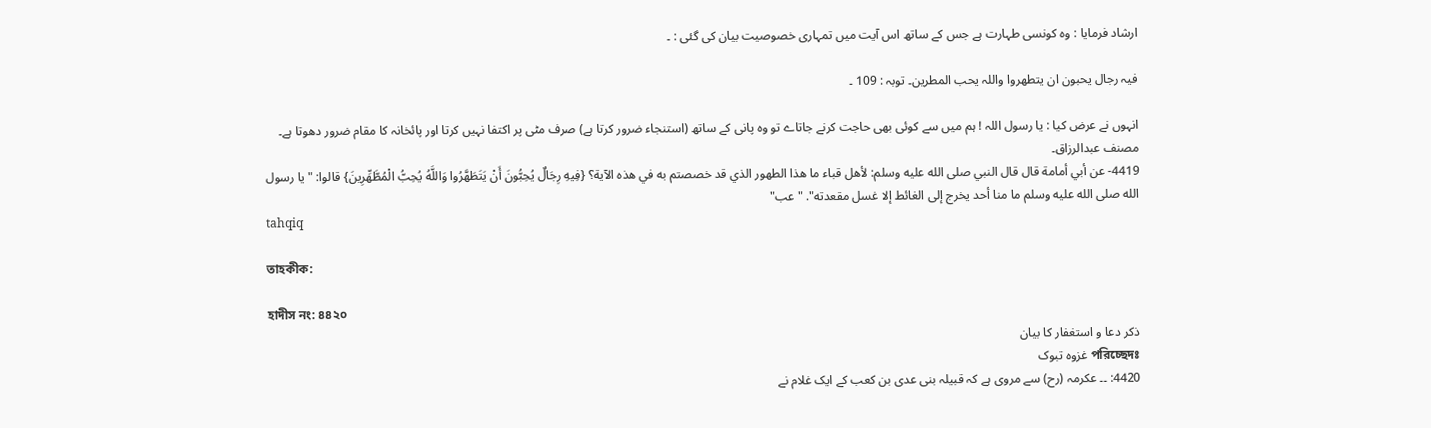ارشاد فرمایا : وہ کونسی طہارت ہے جس کے ساتھ اس آیت میں تمہاری خصوصیت بیان کی گئی : ۔

فیہ رجال یحبون ان یتطھروا واللہ یحب المطرین۔ توبہ : 109 ۔

انہوں نے عرض کیا : یا رسول اللہ ! ہم میں سے کوئی بھی حاجت کرنے جاتاے تو وہ پانی کے ساتھ (استنجاء ضرور کرتا ہے) صرف مٹی پر اکتفا نہیں کرتا اور پائخانہ کا مقام ضرور دھوتا ہے۔ مصنف عبدالرزاق۔
4419- عن أبي أمامة قال قال النبي صلى الله عليه وسلم: لأهل قباء ما هذا الطهور الذي قد خصصتم به في هذه الآية؟ {فِيهِ رِجَالٌ يُحِبُّونَ أَنْ يَتَطَهَّرُوا وَاللَّهُ يُحِبُّ الْمُطَّهِّرِينَ} قالوا: "يا رسول الله صلى الله عليه وسلم ما منا أحد يخرج إلى الغائط إلا غسل مقعدته". "عب"
tahqiq

তাহকীক:

হাদীস নং: ৪৪২০
ذکر دعا و استغفار کا بیان
পরিচ্ছেদঃ غزوہ تبوک
4420: ۔۔ عکرمہ (رح) سے مروی ہے کہ قبیلہ بنی عدی بن کعب کے ایک غلام نے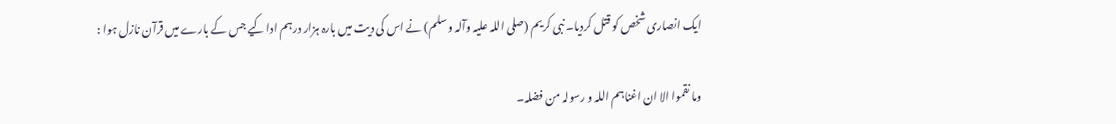ایک انصاری شخص کو قتل کردیا۔ نبی کریم (صلی اللہ علیہ وآلہ وسلم) نے اس کی دیت میں بارہ ہزار درہم ادا کیے جس کے بارے میں قرآن نازل ہوا :

وما نقموا الا ان اغناہم اللہ و رسولہ من فضلہ۔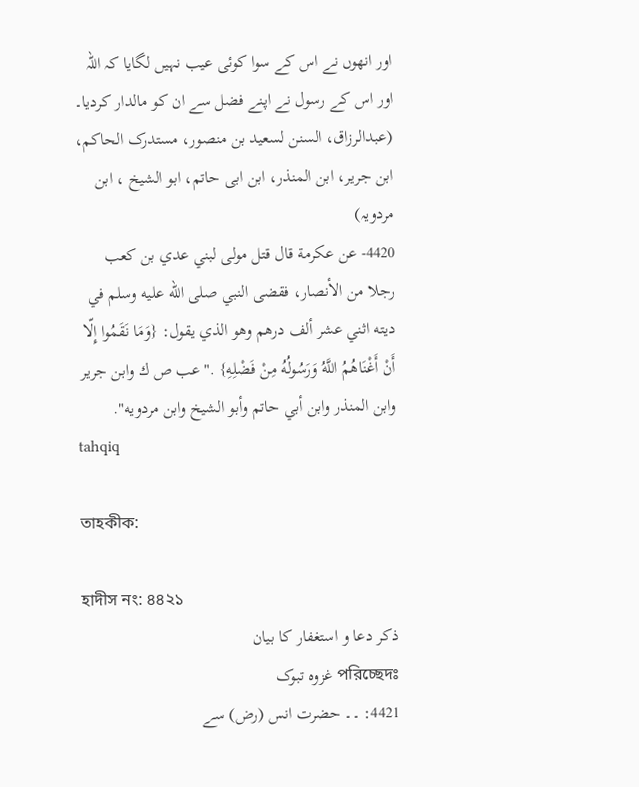اور انھوں نے اس کے سوا کوئی عیب نہیں لگایا کہ اللہ اور اس کے رسول نے اپنے فضل سے ان کو مالدار کردیا۔ (عبدالرزاق، السنن لسعید بن منصور، مستدرک الحاکم، ابن جریر، ابن المنذر، ابن ابی حاتم، ابو الشیخ ، ابن مردویہ)
4420- عن عكرمة قال قتل مولى لبني عدي بن كعب رجلا من الأنصار، فقضى النبي صلى الله عليه وسلم في ديته اثني عشر ألف درهم وهو الذي يقول: {وَمَا نَقَمُوا إِلّا أَنْ أَغْنَاهُمُ اللَّهُ وَرَسُولُهُ مِنْ فَضْلِهِ} ."عب ص ك وابن جرير وابن المنذر وابن أبي حاتم وأبو الشيخ وابن مردويه".
tahqiq

তাহকীক:

হাদীস নং: ৪৪২১
ذکر دعا و استغفار کا بیان
পরিচ্ছেদঃ غزوہ تبوک
4421: ۔۔ حضرت انس (رض) سے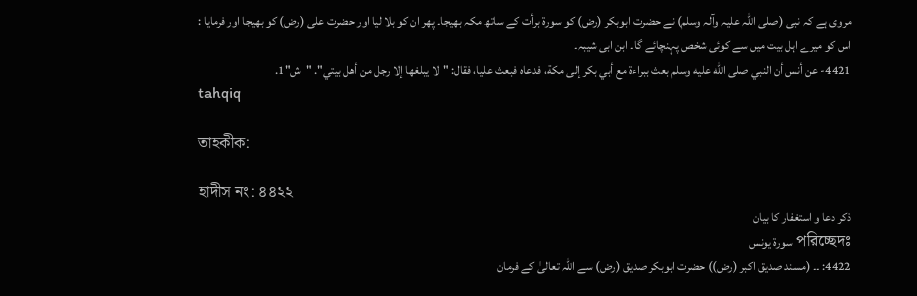مروی ہے کہ نبی (صلی اللہ علیہ وآلہ وسلم) نے حضرت ابوبکر (رض) کو سورة برأت کے ساتھ مکہ بھیجا۔ پھر ان کو بلا لیا اور حضرت علی (رض) کو بھیجا اور فرمایا : اس کو میرے اہل بیت میں سے کوئی شخص پہنچائے گا۔ ابن ابی شیبہ۔
4421- عن أنس أن النبي صلى الله عليه وسلم بعث ببراءة مع أبي بكر إلى مكة، فدعاه فبعث عليا، فقال: "لا يبلغها إلا رجل من أهل بيتي". "ش"1.
tahqiq

তাহকীক:

হাদীস নং: ৪৪২২
ذکر دعا و استغفار کا بیان
পরিচ্ছেদঃ سورة يونس
4422: ۔۔ (مسند صدیق اکبر (رض)) حضرت ابوبکر صدیق (رض) سے اللہ تعالیٰ کے فرمان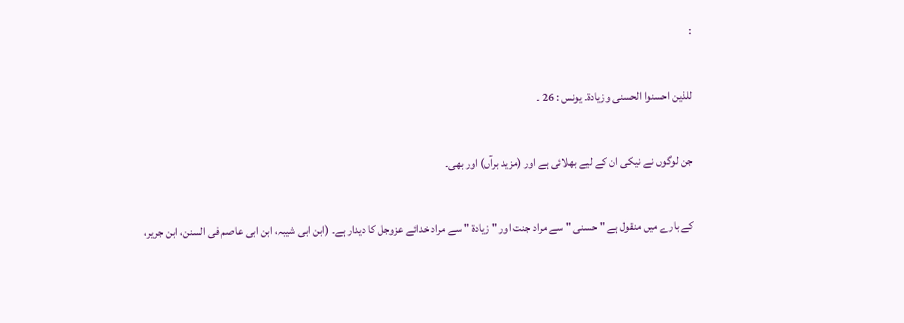:

للذین احسنوا الحسنی وزیادۃ۔ یونس : 26 ۔

جن لوگوں نے نیکی ان کے لیے بھلائی ہے اور (مزید برآں) اور بھی۔

کے بارے میں منقول ہے " حسنی " سے مراد جنت اور " زیادۃ " سے مراد خدائے عزوجل کا دیدار ہے۔ (ابن ابی شیبہ، ابن ابی عاصم فی السنن، ابن جریر،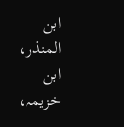ابن المنذر، ابن خزیمہ،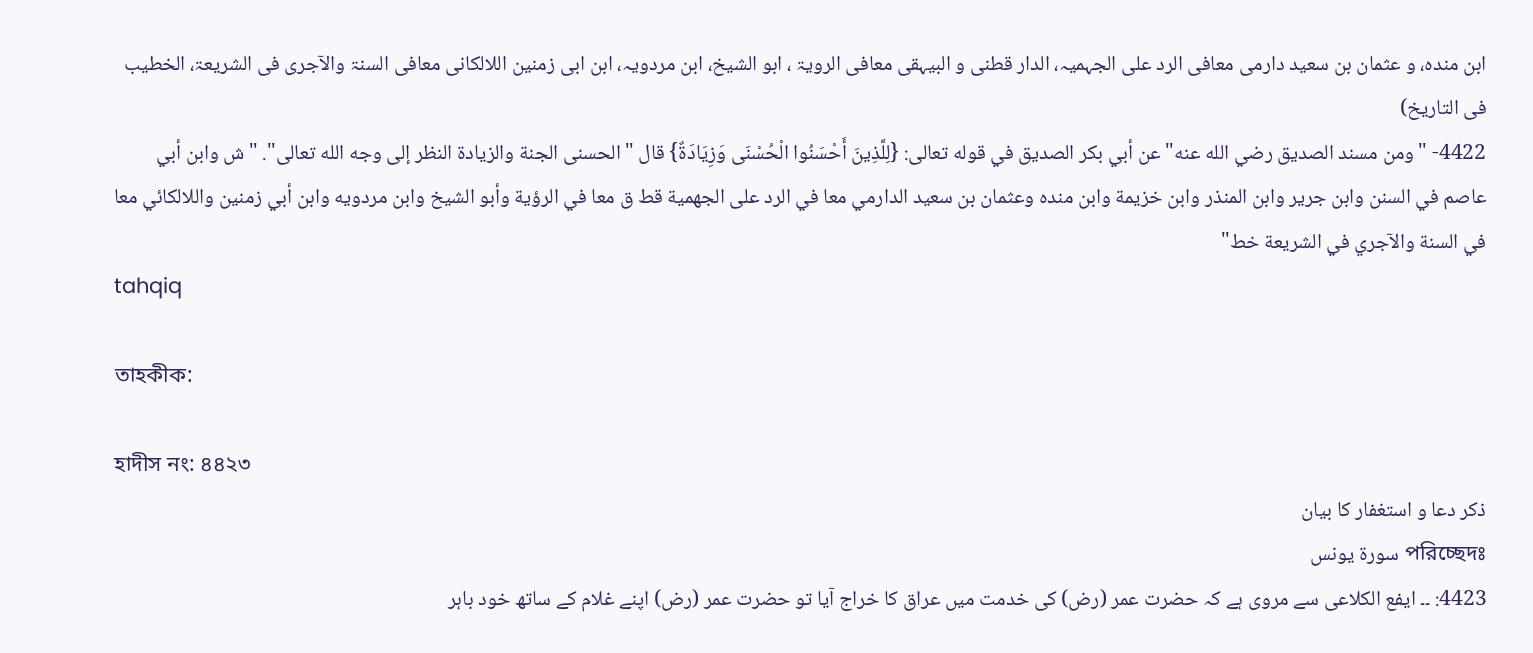ابن مندہ، و عثمان بن سعید دارمی معافی الرد علی الجہمیہ، الدار قطنی و البیہقی معافی الرویۃ ، ابو الشیخ، ابن مردویہ، ابن ابی زمنین اللالکانی معافی السنۃ والآجری فی الشریعۃ، الخطیب فی التاریخ)
4422- "ومن مسند الصديق رضي الله عنه" عن أبي بكر الصديق في قوله تعالى: {لِلَّذِينَ أَحْسَنُوا الْحُسْنَى وَزِيَادَةٌ} قال "الحسنى الجنة والزيادة النظر إلى وجه الله تعالى". "ش وابن أبي عاصم في السنن وابن جرير وابن المنذر وابن خزيمة وابن منده وعثمان بن سعيد الدارمي معا في الرد على الجهمية قط ق معا في الرؤية وأبو الشيخ وابن مردويه وابن أبي زمنين واللالكائي معا في السنة والآجري في الشريعة خط"
tahqiq

তাহকীক:

হাদীস নং: ৪৪২৩
ذکر دعا و استغفار کا بیان
পরিচ্ছেদঃ سورة يونس
4423: ۔۔ ایفع الکلاعی سے مروی ہے کہ حضرت عمر (رض) کی خدمت میں عراق کا خراج آیا تو حضرت عمر (رض) اپنے غلام کے ساتھ خود باہر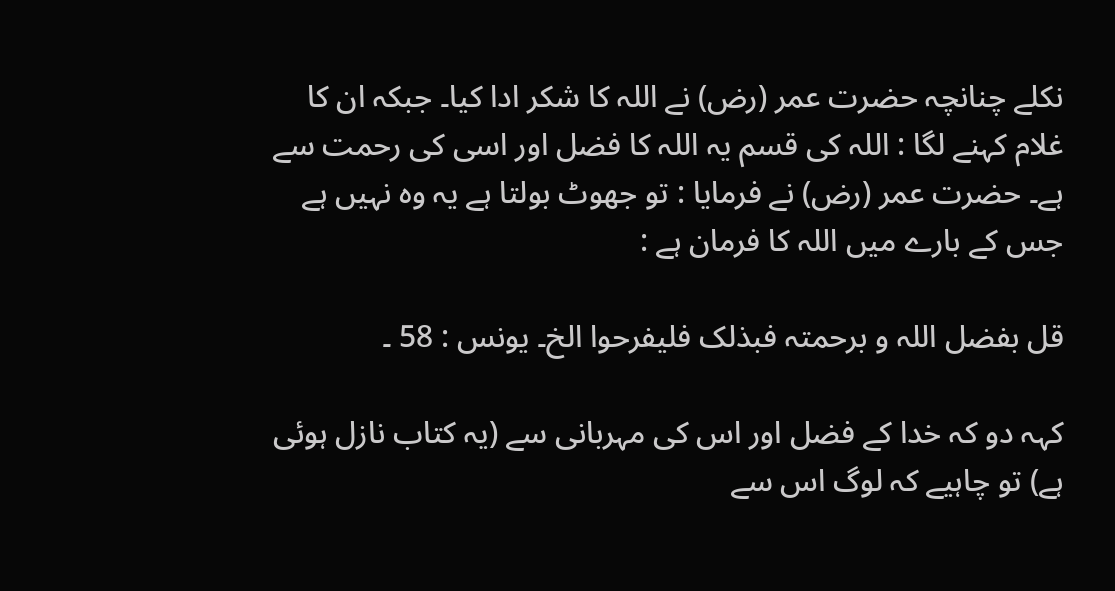نکلے چنانچہ حضرت عمر (رض) نے اللہ کا شکر ادا کیا۔ جبکہ ان کا غلام کہنے لگا : اللہ کی قسم یہ اللہ کا فضل اور اسی کی رحمت سے ہے۔ حضرت عمر (رض) نے فرمایا : تو جھوٹ بولتا ہے یہ وہ نہیں ہے جس کے بارے میں اللہ کا فرمان ہے :

قل بفضل اللہ و برحمتہ فبذلک فلیفرحوا الخ۔ یونس : 58 ۔

کہہ دو کہ خدا کے فضل اور اس کی مہربانی سے (یہ کتاب نازل ہوئی ہے) تو چاہیے کہ لوگ اس سے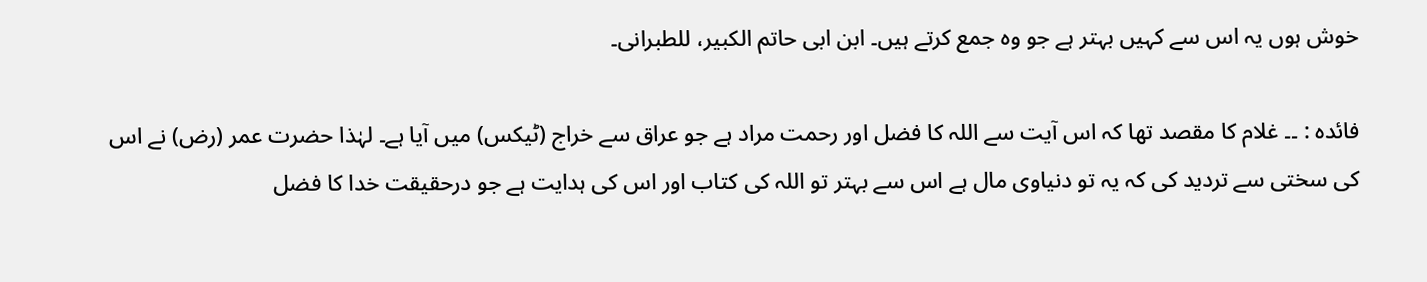خوش ہوں یہ اس سے کہیں بہتر ہے جو وہ جمع کرتے ہیں۔ ابن ابی حاتم الکبیر، للطبرانی۔

فائدہ : ۔۔ غلام کا مقصد تھا کہ اس آیت سے اللہ کا فضل اور رحمت مراد ہے جو عراق سے خراج (ٹیکس) میں آیا ہے۔ لہٰذا حضرت عمر (رض) نے اس کی سختی سے تردید کی کہ یہ تو دنیاوی مال ہے اس سے بہتر تو اللہ کی کتاب اور اس کی ہدایت ہے جو درحقیقت خدا کا فضل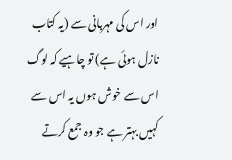اور اس کی مہربانی سے (یہ کتاب نازل ہوئی ہے) تو چاہیے کہ لوگ اس سے خوش ہوں یہ اس سے کہیں بہتر ہے جو وہ جمع کرتے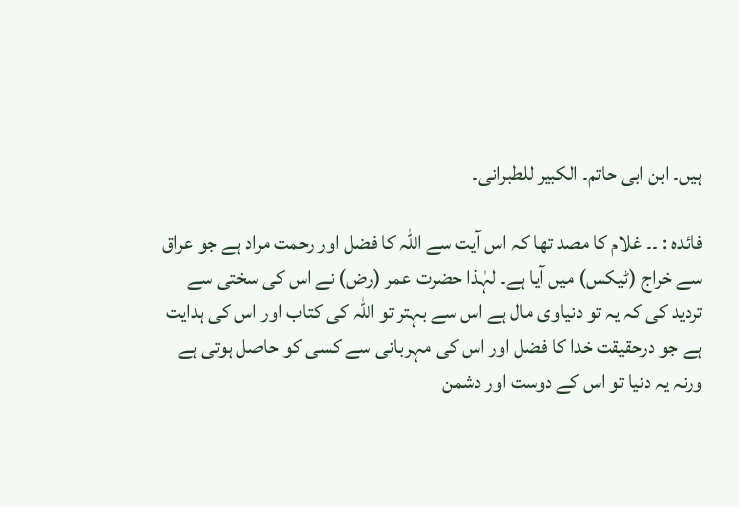ہیں۔ ابن ابی حاتم۔ الکبیر للطبرانی۔

فائدہ : ۔۔ غلام کا مصد تھا کہ اس آیت سے اللہ کا فضل اور رحمت مراد ہے جو عراق سے خراج (ٹیکس) میں آیا ہے۔ لہٰذا حضرت عمر (رض) نے اس کی سختی سے تردید کی کہ یہ تو دنیاوی مال ہے اس سے بہتر تو اللہ کی کتاب اور اس کی ہدایت ہے جو درحقیقت خدا کا فضل اور اس کی مہربانی سے کسی کو حاصل ہوتی ہے ورنہ یہ دنیا تو اس کے دوست اور دشمن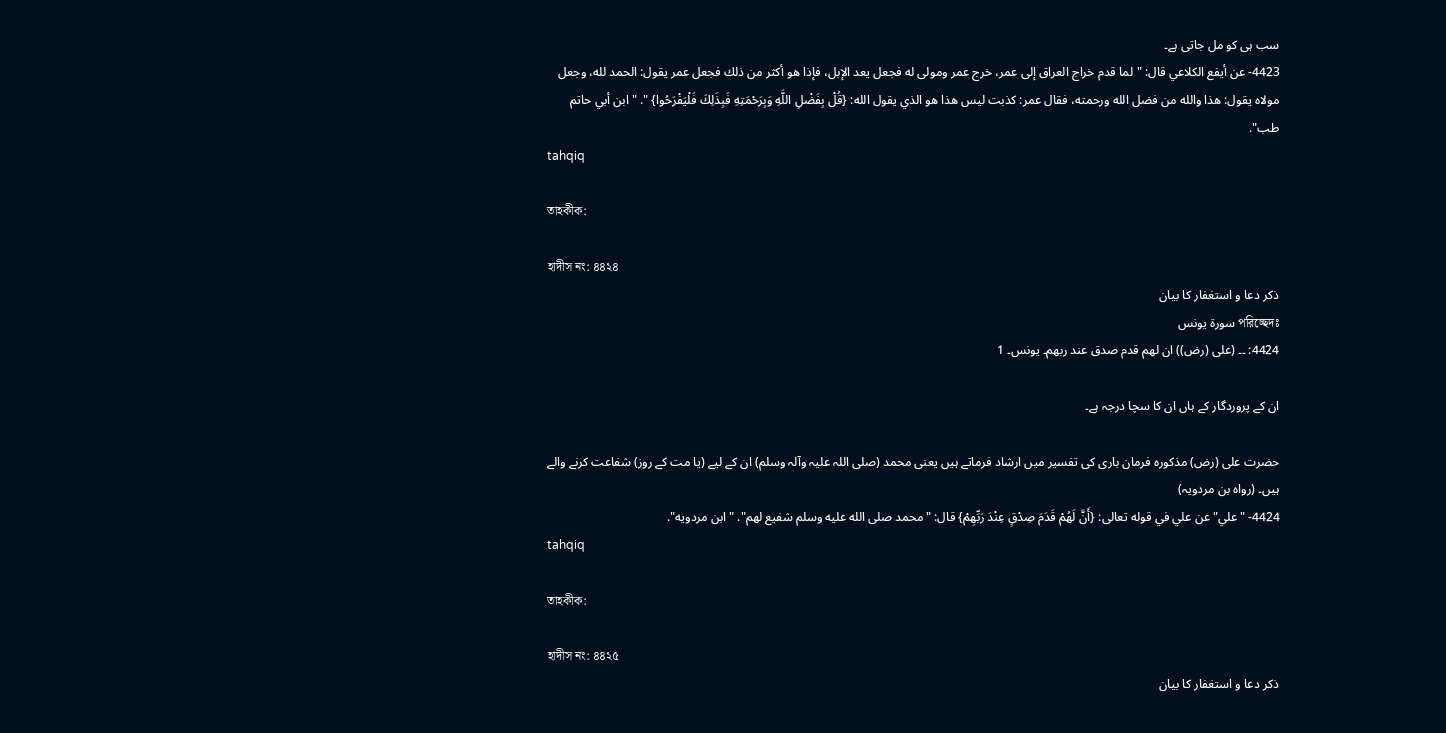سب ہی کو مل جاتی ہے۔
4423- عن أيفع الكلاعي قال: "لما قدم خراج العراق إلى عمر، خرج عمر ومولى له فجعل يعد الإبل، فإذا هو أكثر من ذلك فجعل عمر يقول: الحمد لله، وجعل مولاه يقول: هذا والله من فضل الله ورحمته، فقال عمر: كذبت ليس هذا هو الذي يقول الله: {قُلْ بِفَضْلِ اللَّهِ وَبِرَحْمَتِهِ فَبِذَلِكَ فَلْيَفْرَحُوا} ". "ابن أبي حاتم طب".
tahqiq

তাহকীক:

হাদীস নং: ৪৪২৪
ذکر دعا و استغفار کا بیان
পরিচ্ছেদঃ سورة يونس
4424: ۔۔ (علی (رض)) ان لھم قدم صدق عند ربھم۔ یونس۔ 1

ان کے پروردگار کے ہاں ان کا سچا درجہ ہے۔

حضرت علی (رض) مذکورہ فرمان باری کی تفسیر میں ارشاد فرماتے ہیں یعنی محمد (صلی اللہ علیہ وآلہ وسلم) ان کے لیے (یا مت کے روز) شفاعت کرنے والے ہیں۔ (رواہ بن مردویہ)
4424- "علي" عن علي في قوله تعالى: {أَنَّ لَهُمْ قَدَمَ صِدْقٍ عِنْدَ رَبِّهِمْ} قال: "محمد صلى الله عليه وسلم شفيع لهم". "ابن مردويه".
tahqiq

তাহকীক:

হাদীস নং: ৪৪২৫
ذکر دعا و استغفار کا بیان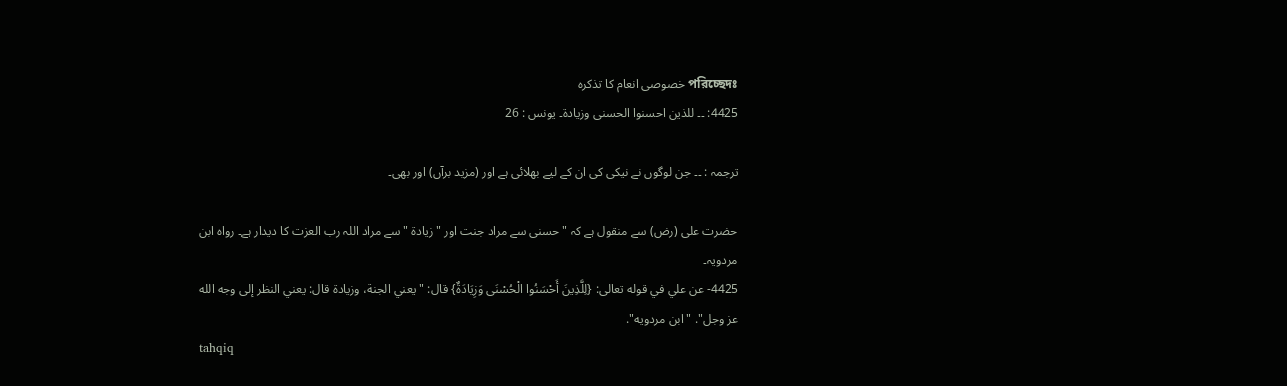পরিচ্ছেদঃ خصوصی انعام کا تذکرہ
4425: ۔۔ للذین احسنوا الحسنی وزیادۃ۔ یونس : 26

ترجمہ : ۔۔ جن لوگوں نے نیکی کی ان کے لیے بھلائی ہے اور (مزید برآں) اور بھی۔

حضرت علی (رض) سے منقول ہے کہ " حسنی سے مراد جنت اور " زیادۃ " سے مراد اللہ رب العزت کا دیدار ہے۔ رواہ ابن مردویہ۔
4425- عن علي في قوله تعالى: {لِلَّذِينَ أَحْسَنُوا الْحُسْنَى وَزِيَادَةٌ} قال: "يعني الجنة، وزيادة قال: يعني النظر إلى وجه الله عز وجل". "ابن مردويه".
tahqiq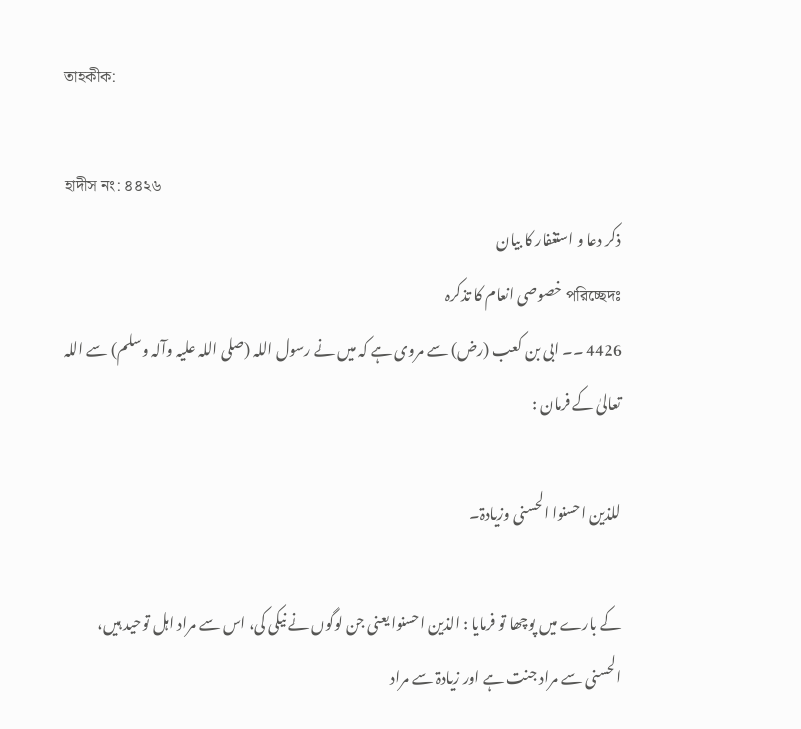তাহকীক:

হাদীস নং: ৪৪২৬
ذکر دعا و استغفار کا بیان
পরিচ্ছেদঃ خصوصی انعام کا تذکرہ
4426 ۔۔ ابی بن کعب (رض) سے مروی ہے کہ میں نے رسول اللہ (صلی اللہ علیہ وآلہ وسلم) سے اللہ تعالیٰ کے فرمان :

للذین احسنوا الحسنی وزیادۃ۔

کے بارے میں پوچھا تو فرمایا : الذین احسنوا یعنی جن لوگوں نے نیکی کی، اس سے مراد اہل توحید ہیں، الحسنی سے مراد جنت ہے اور زیادۃ سے مراد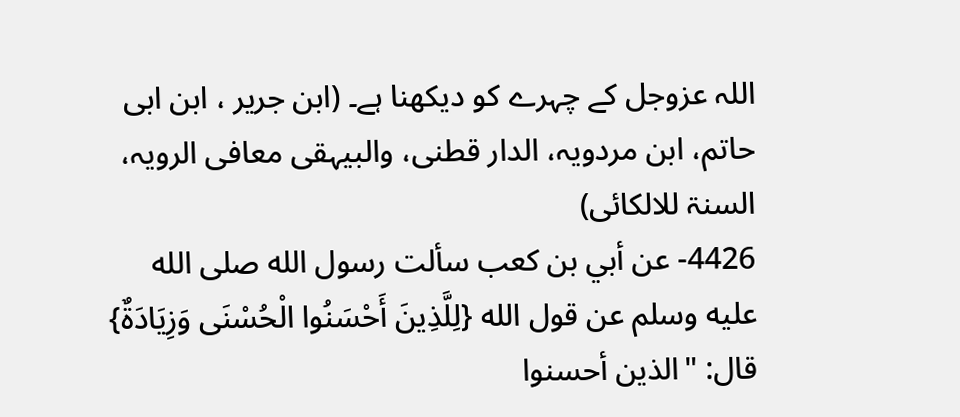اللہ عزوجل کے چہرے کو دیکھنا ہے۔ (ابن جریر ، ابن ابی حاتم، ابن مردویہ، الدار قطنی، والبیہقی معافی الرویہ، السنۃ للالکائی)
4426- عن أبي بن كعب سألت رسول الله صلى الله عليه وسلم عن قول الله {لِلَّذِينَ أَحْسَنُوا الْحُسْنَى وَزِيَادَةٌ} قال: "الذين أحسنوا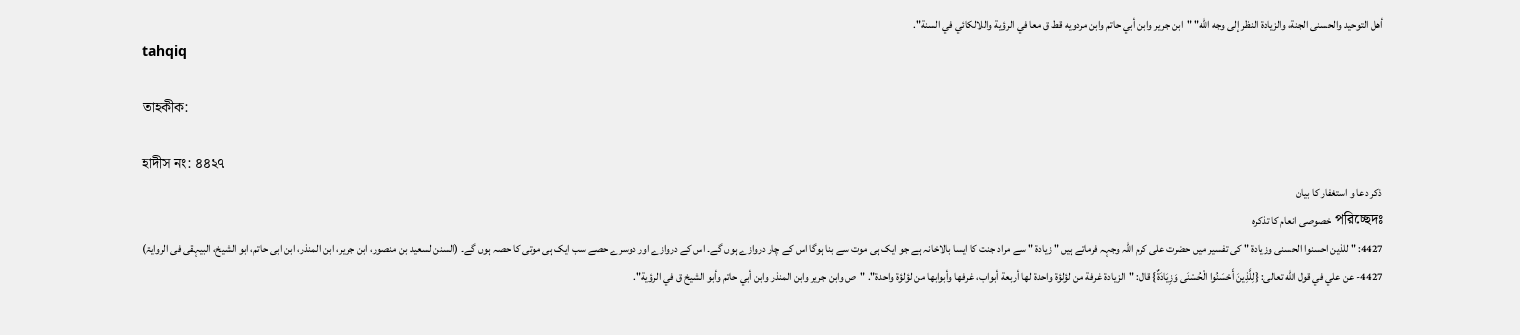أهل التوحيد والحسنى الجنة، والزيادة النظر إلى وجه الله" "ابن جرير وابن أبي حاتم وابن مردويه قط ق معا في الرؤية واللالكائي في السنة".
tahqiq

তাহকীক:

হাদীস নং: ৪৪২৭
ذکر دعا و استغفار کا بیان
পরিচ্ছেদঃ خصوصی انعام کا تذکرہ
4427: " للذین احسنوا الحسنی وزیادۃ " کی تفسیر میں حضرت علی کرم اللہ وجہہ فرماتے ہیں " زیادۃ " سے مراد جنت کا ایسا بالاخانہ ہے جو ایک ہی موت سے بنا ہوگا اس کے چار دروازے ہوں گے۔ اس کے دروازے اور دوسرے حصے سب ایک ہی موتی کا حصہ ہوں گے۔ (السنن لسعید بن منصور، ابن جریر، ابن المنذر، ابن ابی حاتم، ابو الشیخ، البیہقی فی الروایۃ)
4427- عن علي في قول الله تعالى: {لِلَّذِينَ أَحْسَنُوا الْحُسْنَى وَزِيَادَةٌ} قال: "الزيادة غرفة من لؤلؤة واحدة لها أربعة أبواب، غرفها وأبوابها من لؤلؤة واحدة". "ص وابن جرير وابن المنذر وابن أبي حاتم وأبو الشيخ ق في الرؤية".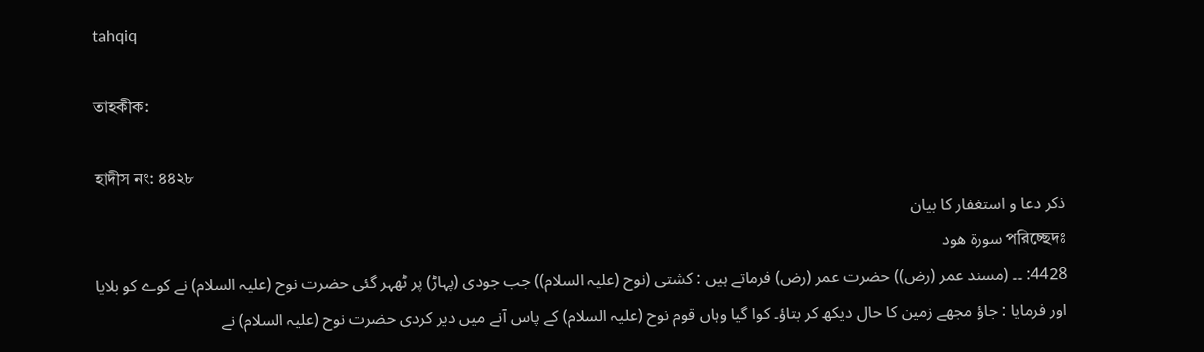tahqiq

তাহকীক:

হাদীস নং: ৪৪২৮
ذکر دعا و استغفار کا بیان
পরিচ্ছেদঃ سورة هود
4428: ۔۔ (مسند عمر (رض)) حضرت عمر (رض) فرماتے ہیں : کشتی (نوح (علیہ السلام)) جب جودی (پہاڑ) پر ٹھہر گئی حضرت نوح (علیہ السلام) نے کوے کو بلایا اور فرمایا : جاؤ مجھے زمین کا حال دیکھ کر بتاؤ۔ کوا گیا وہاں قوم نوح (علیہ السلام) کے پاس آنے میں دیر کردی حضرت نوح (علیہ السلام) نے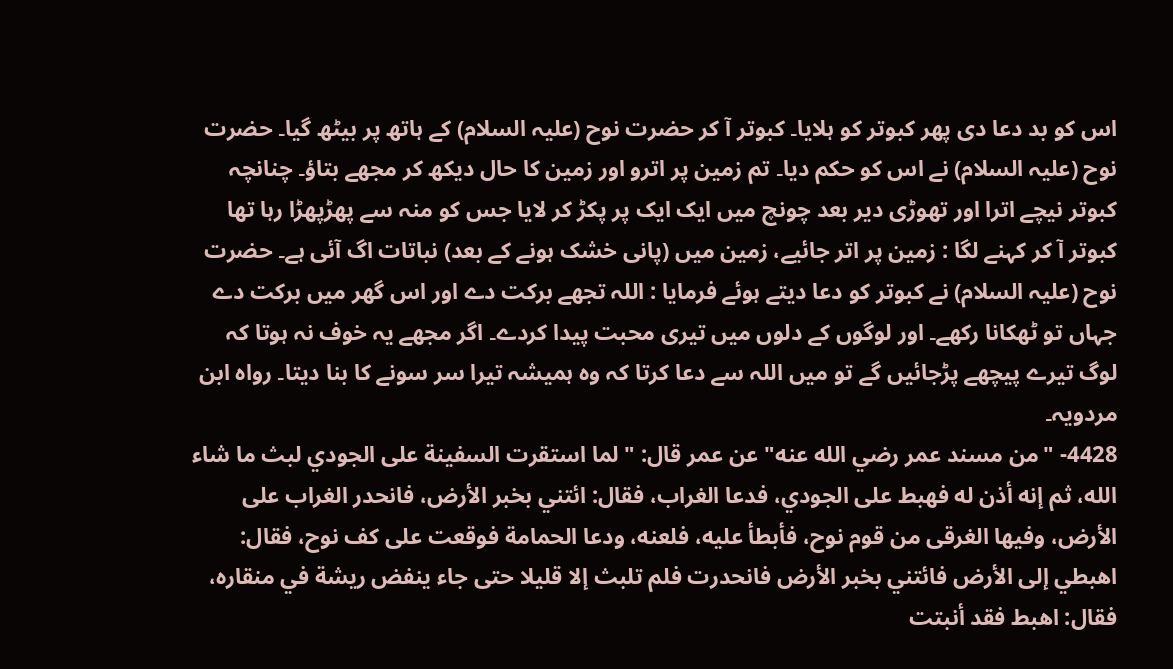اس کو بد دعا دی پھر کبوتر کو ہلایا۔ کبوتر آ کر حضرت نوح (علیہ السلام) کے ہاتھ پر بیٹھ گیا۔ حضرت نوح (علیہ السلام) نے اس کو حکم دیا۔ تم زمین پر اترو اور زمین کا حال دیکھ کر مجھے بتاؤ۔ چنانچہ کبوتر نیچے اترا اور تھوڑی دیر بعد چونچ میں ایک ایک پر پکڑ کر لایا جس کو منہ سے پھڑپھڑا رہا تھا کبوتر آ کر کہنے لگا : زمین پر اتر جائیے، زمین میں (پانی خشک ہونے کے بعد) نباتات اگ آئی ہے۔ حضرت نوح (علیہ السلام) نے کبوتر کو دعا دیتے ہوئے فرمایا : اللہ تجھے برکت دے اور اس گھر میں برکت دے جہاں تو ٹھکانا رکھے۔ اور لوگوں کے دلوں میں تیری محبت پیدا کردے۔ اگر مجھے یہ خوف نہ ہوتا کہ لوگ تیرے پیچھے پڑجائیں گے تو میں اللہ سے دعا کرتا کہ وہ ہمیشہ تیرا سر سونے کا بنا دیتا۔ رواہ ابن مردویہ۔
4428- "من مسند عمر رضي الله عنه" عن عمر قال: "لما استقرت السفينة على الجودي لبث ما شاء الله، ثم إنه أذن له فهبط على الجودي، فدعا الغراب، فقال: ائتني بخبر الأرض، فانحدر الغراب على الأرض، وفيها الغرقى من قوم نوح، فأبطأ عليه، فلعنه، ودعا الحمامة فوقعت على كف نوح، فقال: اهبطي إلى الأرض فائتني بخبر الأرض فانحدرت فلم تلبث إلا قليلا حتى جاء ينفض ريشة في منقاره، فقال: اهبط فقد أنبتت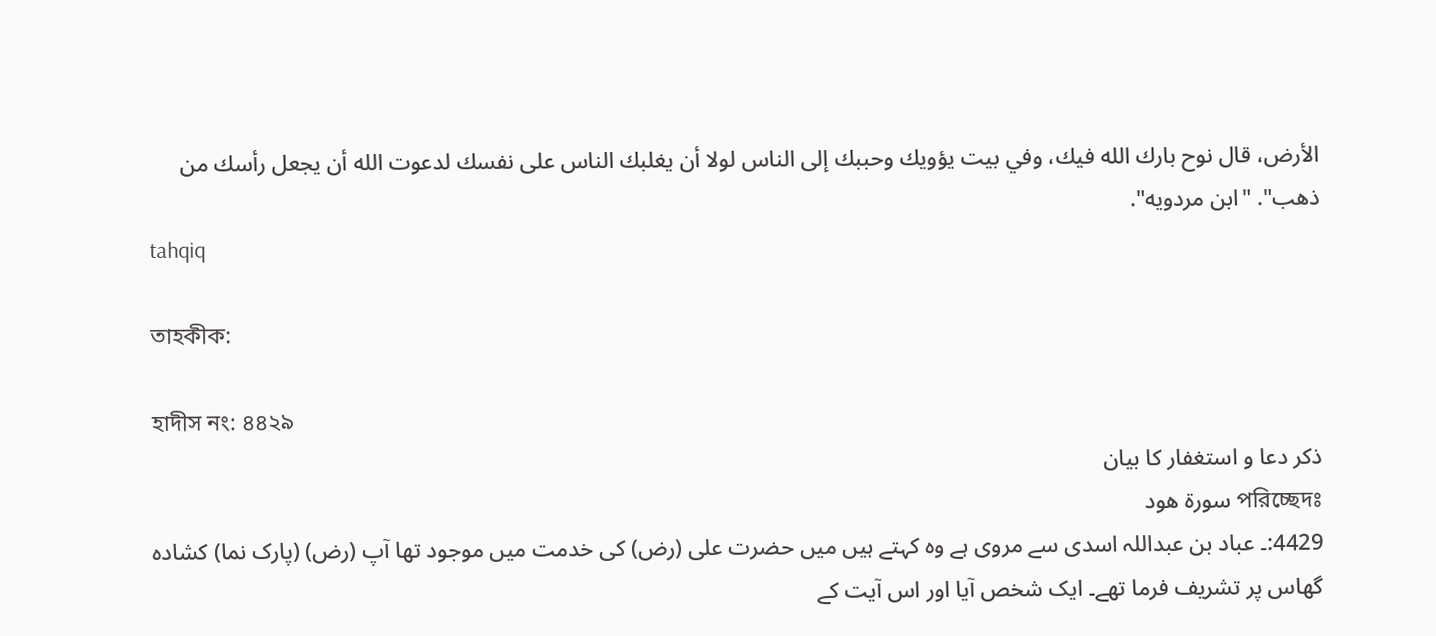الأرض، قال نوح بارك الله فيك، وفي بيت يؤويك وحببك إلى الناس لولا أن يغلبك الناس على نفسك لدعوت الله أن يجعل رأسك من ذهب". "ابن مردويه".
tahqiq

তাহকীক:

হাদীস নং: ৪৪২৯
ذکر دعا و استغفار کا بیان
পরিচ্ছেদঃ سورة هود
4429:۔ عباد بن عبداللہ اسدی سے مروی ہے وہ کہتے ہیں میں حضرت علی (رض) کی خدمت میں موجود تھا آپ (رض) (پارک نما) کشادہ گھاس پر تشریف فرما تھے۔ ایک شخص آیا اور اس آیت کے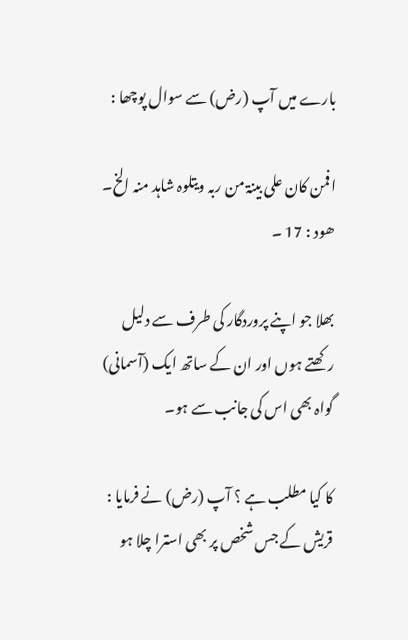بارے میں آپ (رض) سے سوال پوچھا :

افمن کان علی بینۃ من ربہ ویتلوہ شاہد منہ الخ۔ ھود : 17 ۔

بھلا جو اپنے پروردگار کی طرف سے دلیل رکھتے ہوں اور ان کے ساتھ ایک (آسمانی) گواہ بھی اس کی جانب سے ہو۔

کا کیا مطلب ہے ؟ آپ (رض) نے فرمایا : قریش کے جس شخص پر بھی استرا چلا ہو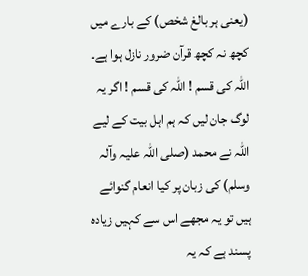(یعنی ہر بالغ شخص) کے بارے میں کچھ نہ کچھ قرآن ضرور نازل ہوا ہے۔ اللہ کی قسم ! اللہ کی قسم ! اگر یہ لوگ جان لیں کہ ہم اہل بیت کے لیے اللہ نے محمد (صلی اللہ علیہ وآلہ وسلم) کی زبان پر کیا انعام گنوائے ہیں تو یہ مجھے اس سے کہیں زیادہ پسند ہے کہ یہ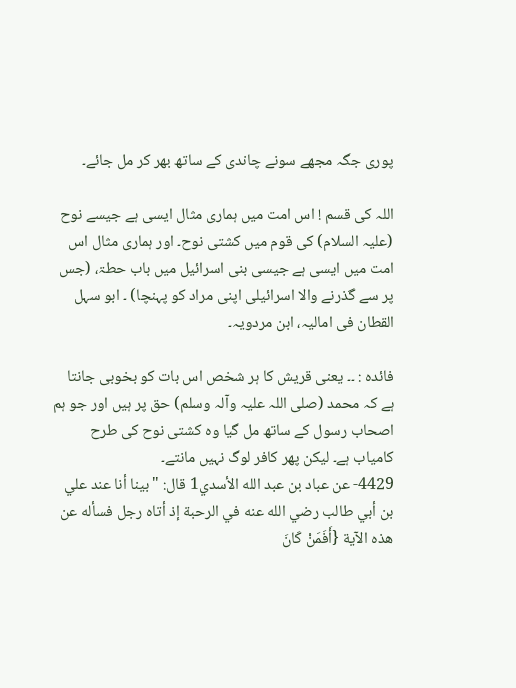پوری جگہ مجھے سونے چاندی کے ساتھ بھر کر مل جائے۔

اللہ کی قسم ! اس امت میں ہماری مثال ایسی ہے جیسے نوح (علیہ السلام) کی قوم میں کشتی نوح۔ اور ہماری مثال اس امت میں ایسی ہے جیسی بنی اسرائیل میں باب حطۃ، (جس پر سے گذرنے والا اسرائیلی اپنی مراد کو پہنچا) ۔ ابو سہل القطان فی امالیہ، ابن مردویہ۔

فائدہ : ۔۔ یعنی قریش کا ہر شخص اس بات کو بخوبی جانتا ہے کہ محمد (صلی اللہ علیہ وآلہ وسلم) حق پر ہیں اور جو ہم اصحاب رسول کے ساتھ مل گیا وہ کشتی نوح کی طرح کامیاب ہے۔ لیکن پھر کافر لوگ نہیں مانتے۔
4429- عن عباد بن عبد الله الأسدي1 قال: "بينا أنا عند علي بن أبي طالب رضي الله عنه في الرحبة إذ أتاه رجل فسأله عن هذه الآية {أَفَمَنْ كَانَ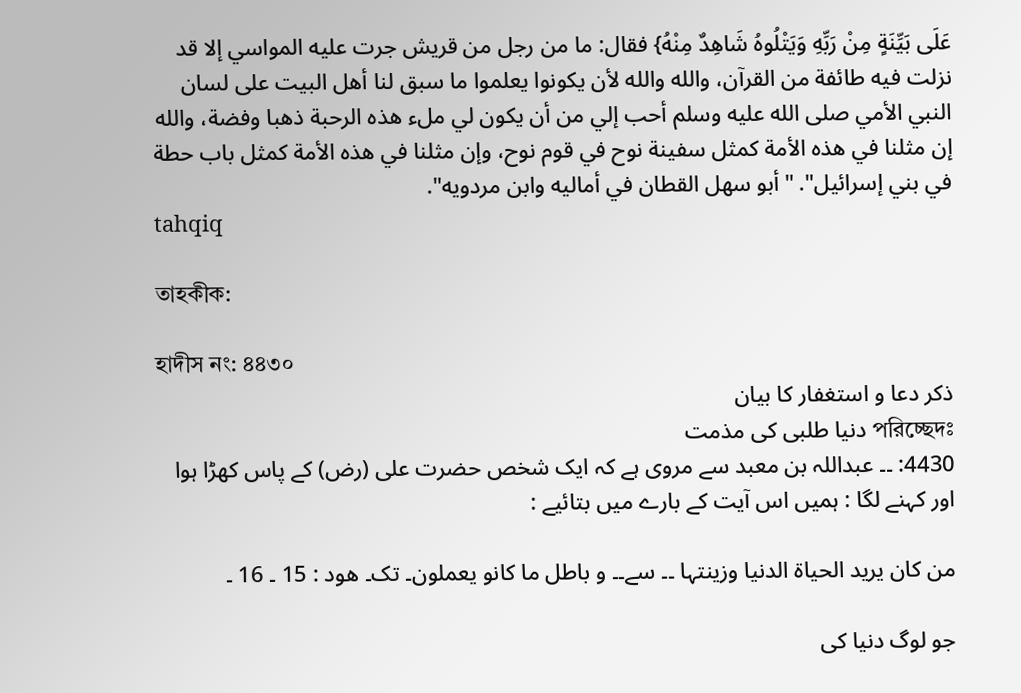عَلَى بَيِّنَةٍ مِنْ رَبِّهِ وَيَتْلُوهُ شَاهِدٌ مِنْهُ} فقال: ما من رجل من قريش جرت عليه المواسي إلا قد نزلت فيه طائفة من القرآن، والله والله لأن يكونوا يعلموا ما سبق لنا أهل البيت على لسان النبي الأمي صلى الله عليه وسلم أحب إلي من أن يكون لي ملء هذه الرحبة ذهبا وفضة، والله إن مثلنا في هذه الأمة كمثل سفينة نوح في قوم نوح، وإن مثلنا في هذه الأمة كمثل باب حطة في بني إسرائيل". "أبو سهل القطان في أماليه وابن مردويه".
tahqiq

তাহকীক:

হাদীস নং: ৪৪৩০
ذکر دعا و استغفار کا بیان
পরিচ্ছেদঃ دنیا طلبی کی مذمت
4430: ۔۔ عبداللہ بن معبد سے مروی ہے کہ ایک شخص حضرت علی (رض) کے پاس کھڑا ہوا اور کہنے لگا : ہمیں اس آیت کے بارے میں بتائیے :

من کان یرید الحیاۃ الدنیا وزینتہا ۔۔ سے۔۔ و باطل ما کانو یعملون۔ تک۔ ھود : 15 ۔ 16 ۔

جو لوگ دنیا کی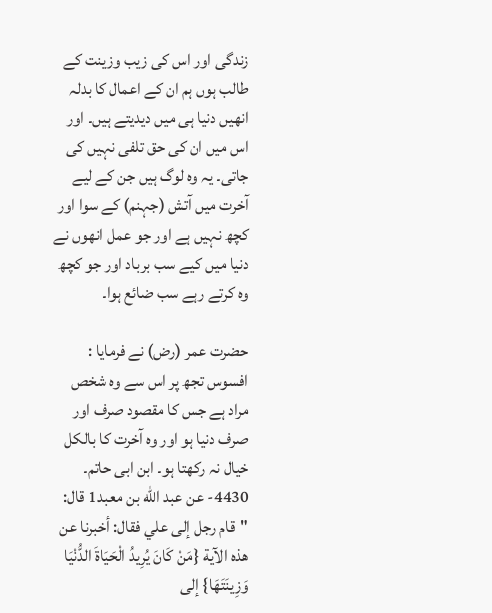زندگی اور اس کی زیب وزینت کے طالب ہوں ہم ان کے اعمال کا بدلہ انھیں دنیا ہی میں دیدیتے ہیں۔ اور اس میں ان کی حق تلفی نہیں کی جاتی۔ یہ وہ لوگ ہیں جن کے لیے آخرت میں آتش (جہنم) کے سوا اور کچھ نہیں ہے اور جو عمل انھوں نے دنیا میں کیے سب برباد اور جو کچھ وہ کرتے رہے سب ضائع ہوا۔

حضرت عمر (رض) نے فرمایا : افسوس تجھ پر اس سے وہ شخص مراد ہے جس کا مقصود صرف اور صرف دنیا ہو اور وہ آخرت کا بالکل خیال نہ رکھتا ہو۔ ابن ابی حاتم۔
4430- عن عبد الله بن معبد1 قال: "قام رجل إلى علي فقال: أخبرنا عن هذه الآية {مَنْ كَانَ يُرِيدُ الْحَيَاةَ الدُّنْيَا وَزِينَتَهَا} إلى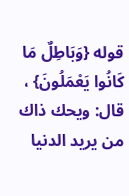قوله {وَبَاطِلٌ مَا كَانُوا يَعْمَلُونَ} ، قال: ويحك ذاك من يريد الدنيا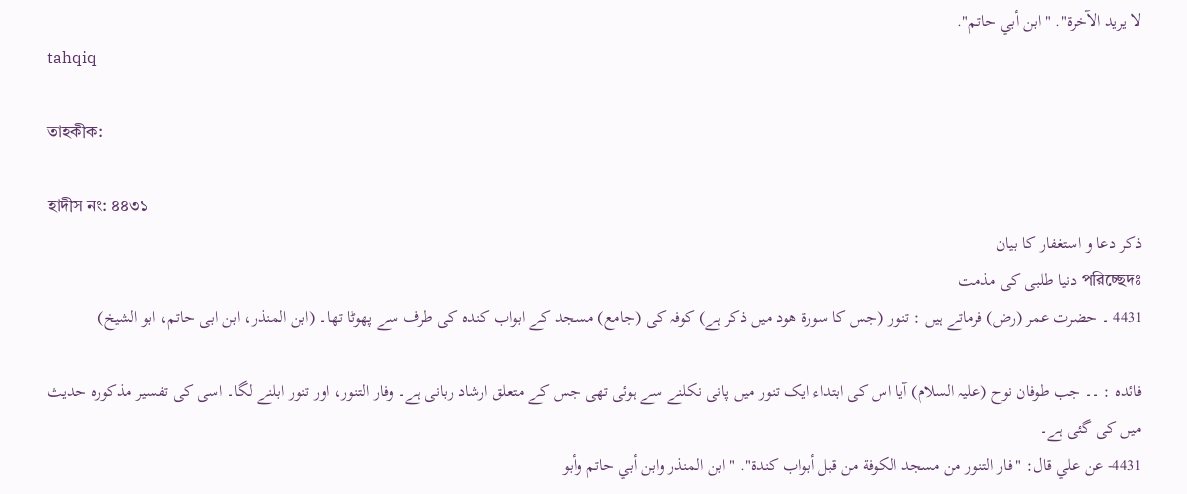لا يريد الآخرة". "ابن أبي حاتم".
tahqiq

তাহকীক:

হাদীস নং: ৪৪৩১
ذکر دعا و استغفار کا بیان
পরিচ্ছেদঃ دنیا طلبی کی مذمت
4431 ۔ حضرت عمر (رض) فرماتے ہیں : تنور (جس کا سورة ھود میں ذکر ہے) کوفہ کی (جامع) مسجد کے ابواب کندہ کی طرف سے پھوٹا تھا۔ (ابن المنذر، ابن ابی حاتم، ابو الشیخ)

فائدہ : ۔۔ جب طوفان نوح (علیہ السلام) آیا اس کی ابتداء ایک تنور میں پانی نکلنے سے ہوئی تھی جس کے متعلق ارشاد ربانی ہے۔ وفار التنور، اور تنور ابلنے لگا۔ اسی کی تفسیر مذکورہ حدیث میں کی گئی ہے۔
4431- عن علي قال: "فار التنور من مسجد الكوفة من قبل أبواب كندة". "ابن المنذر وابن أبي حاتم وأبو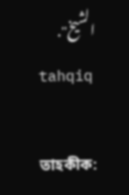الشيخ".
tahqiq

তাহকীক: